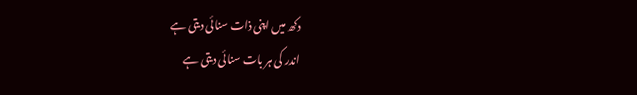دکھ میں اپنی ذات سنائی دیتی ہے
اندر کی ہر بات سنائی دیتی ہے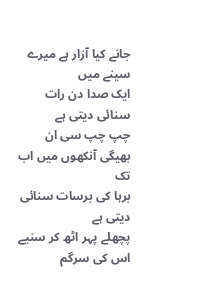جانے کیا آزار ہے میرے سینے میں
ایک صدا دن رات سنائی دیتی ہے
چپ چپ سی ان بھیگی آنکھوں میں اب تک
برہا کی برسات سنائی دیتی ہے
پچھلے پہر اٹھ کر سنیے اس کی سرگم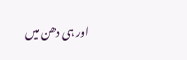اور ہی دھن میں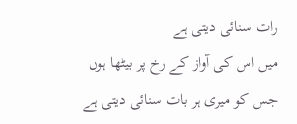رات سنائی دیتی ہے
میں اس کی آواز کے رخ پر بیٹھا ہوں
جس کو میری ہر بات سنائی دیتی ہے